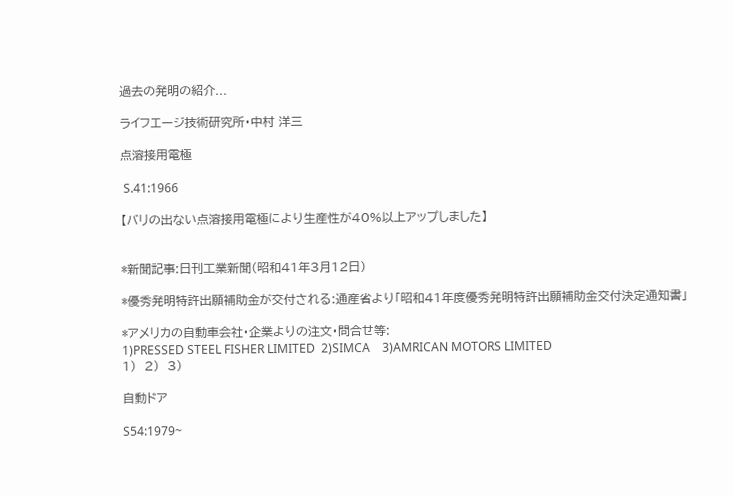過去の発明の紹介...

ライフエージ技術研究所・中村 洋三

点溶接用電極

 S.41:1966

【バリの出ない点溶接用電極により生産性が40%以上アップしました】


*新聞記事:日刊工業新聞(昭和41年3月12日)

*優秀発明特許出願補助金が交付される:通産省より「昭和41年度優秀発明特許出願補助金交付決定通知書」

*アメリカの自動車会社・企業よりの注文・問合せ等:
1)PRESSED STEEL FISHER LIMITED  2)SIMCA    3)AMRICAN MOTORS LIMITED
1)  2)  3)

自動ドア

S54:1979~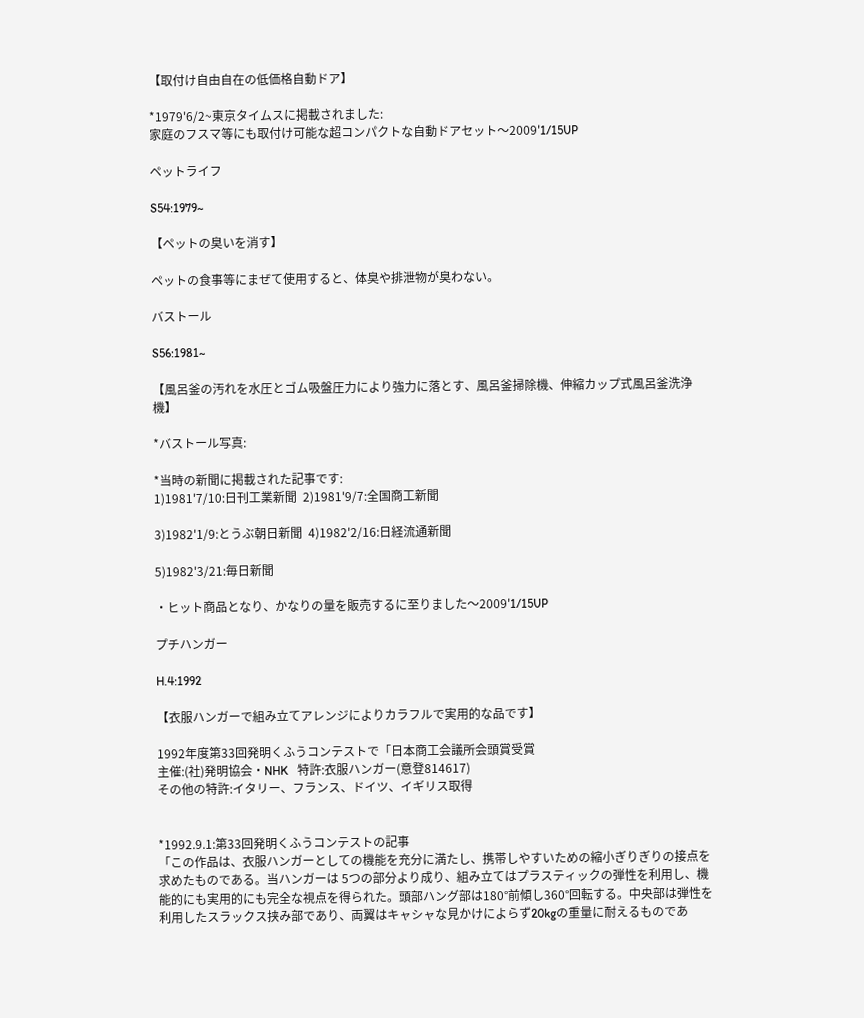【取付け自由自在の低価格自動ドア】

*1979'6/2~東京タイムスに掲載されました:
家庭のフスマ等にも取付け可能な超コンパクトな自動ドアセット〜2009'1/15UP

ペットライフ

S54:1979~

【ペットの臭いを消す】

ペットの食事等にまぜて使用すると、体臭や排泄物が臭わない。

バストール

S56:1981~

【風呂釜の汚れを水圧とゴム吸盤圧力により強力に落とす、風呂釜掃除機、伸縮カップ式風呂釜洗浄機】

*バストール写真:

*当時の新聞に掲載された記事です:
1)1981'7/10:日刊工業新聞  2)1981'9/7:全国商工新聞

3)1982'1/9:とうぶ朝日新聞  4)1982'2/16:日経流通新聞

5)1982'3/21:毎日新聞

・ヒット商品となり、かなりの量を販売するに至りました〜2009'1/15UP

プチハンガー

H.4:1992

【衣服ハンガーで組み立てアレンジによりカラフルで実用的な品です】

1992年度第33回発明くふうコンテストで「日本商工会議所会頭賞受賞
主催:(社)発明協会・NHK   特許:衣服ハンガー(意登814617)
その他の特許:イタリー、フランス、ドイツ、イギリス取得


*1992.9.1:第33回発明くふうコンテストの記事
「この作品は、衣服ハンガーとしての機能を充分に満たし、携帯しやすいための縮小ぎりぎりの接点を求めたものである。当ハンガーは 5つの部分より成り、組み立てはプラスティックの弾性を利用し、機能的にも実用的にも完全な視点を得られた。頭部ハング部は180°前傾し360°回転する。中央部は弾性を利用したスラックス挟み部であり、両翼はキャシャな見かけによらず20kgの重量に耐えるものであ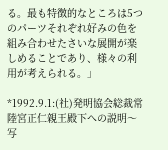る。最も特徴的なところは5つのパーツそれぞれ好みの色を組み合わせたさいな展開が楽しめることであり、様々の利用が考えられる。」

*1992.9.1:(社)発明協会総裁常陸宮正仁親王殿下への説明〜写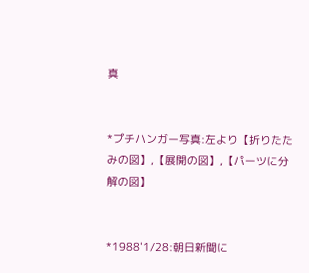真


*プチハンガー写真:左より【折りたたみの図】,【展開の図】,【パーツに分解の図】


*1988'1/28:朝日新聞に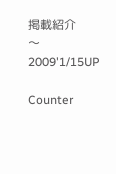掲載紹介
〜2009'1/15UP

Counter